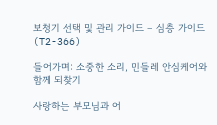보청기 선택 및 관리 가이드 – 심층 가이드 (T2-366)

들어가며: 소중한 소리, 민들레 안심케어와 함께 되찾기

사랑하는 부모님과 어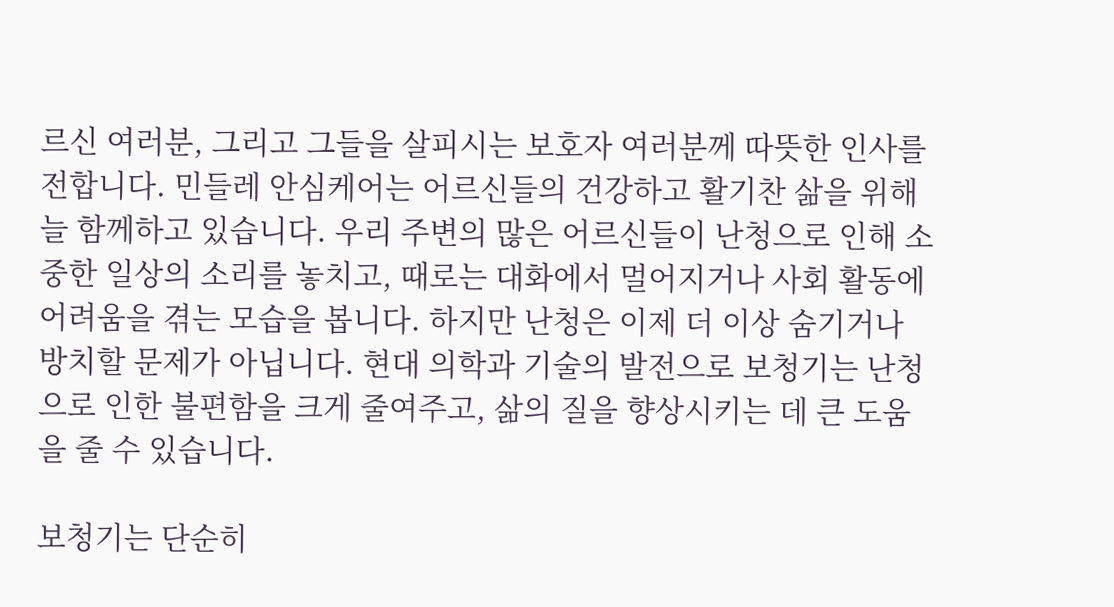르신 여러분, 그리고 그들을 살피시는 보호자 여러분께 따뜻한 인사를 전합니다. 민들레 안심케어는 어르신들의 건강하고 활기찬 삶을 위해 늘 함께하고 있습니다. 우리 주변의 많은 어르신들이 난청으로 인해 소중한 일상의 소리를 놓치고, 때로는 대화에서 멀어지거나 사회 활동에 어려움을 겪는 모습을 봅니다. 하지만 난청은 이제 더 이상 숨기거나 방치할 문제가 아닙니다. 현대 의학과 기술의 발전으로 보청기는 난청으로 인한 불편함을 크게 줄여주고, 삶의 질을 향상시키는 데 큰 도움을 줄 수 있습니다.

보청기는 단순히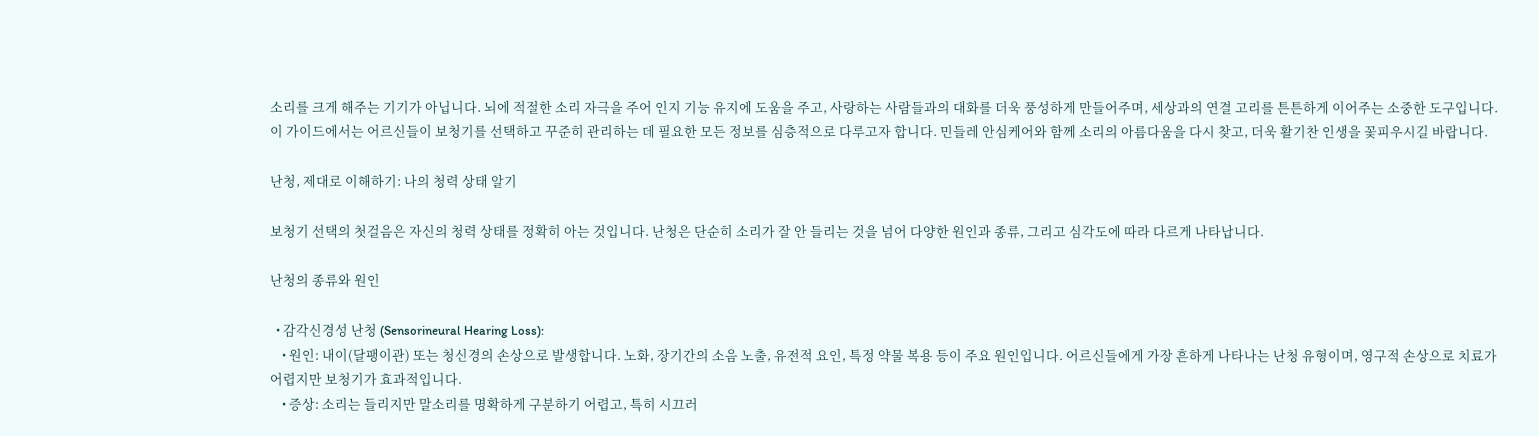소리를 크게 해주는 기기가 아닙니다. 뇌에 적절한 소리 자극을 주어 인지 기능 유지에 도움을 주고, 사랑하는 사람들과의 대화를 더욱 풍성하게 만들어주며, 세상과의 연결 고리를 튼튼하게 이어주는 소중한 도구입니다. 이 가이드에서는 어르신들이 보청기를 선택하고 꾸준히 관리하는 데 필요한 모든 정보를 심층적으로 다루고자 합니다. 민들레 안심케어와 함께 소리의 아름다움을 다시 찾고, 더욱 활기찬 인생을 꽃피우시길 바랍니다.

난청, 제대로 이해하기: 나의 청력 상태 알기

보청기 선택의 첫걸음은 자신의 청력 상태를 정확히 아는 것입니다. 난청은 단순히 소리가 잘 안 들리는 것을 넘어 다양한 원인과 종류, 그리고 심각도에 따라 다르게 나타납니다.

난청의 종류와 원인

  • 감각신경성 난청 (Sensorineural Hearing Loss):
    • 원인: 내이(달팽이관) 또는 청신경의 손상으로 발생합니다. 노화, 장기간의 소음 노출, 유전적 요인, 특정 약물 복용 등이 주요 원인입니다. 어르신들에게 가장 흔하게 나타나는 난청 유형이며, 영구적 손상으로 치료가 어렵지만 보청기가 효과적입니다.
    • 증상: 소리는 들리지만 말소리를 명확하게 구분하기 어렵고, 특히 시끄러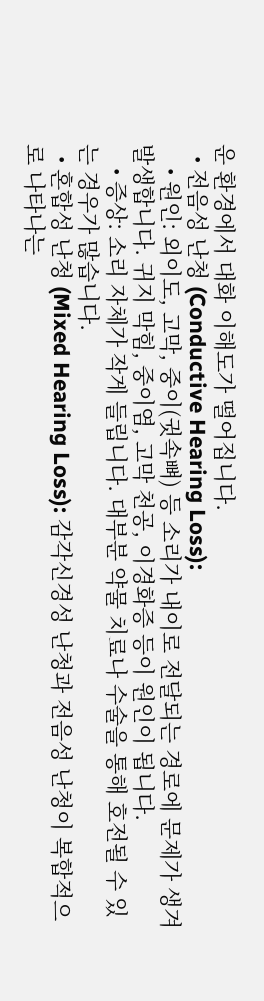운 환경에서 대화 이해도가 떨어집니다.
  • 전음성 난청 (Conductive Hearing Loss):
    • 원인: 외이도, 고막, 중이(귓속뼈) 등 소리가 내이로 전달되는 경로에 문제가 생겨 발생합니다. 귀지 막힘, 중이염, 고막 천공, 이경화증 등이 원인이 됩니다.
    • 증상: 소리 자체가 작게 들립니다. 대부분 약물 치료나 수술을 통해 호전될 수 있는 경우가 많습니다.
  • 혼합성 난청 (Mixed Hearing Loss): 감각신경성 난청과 전음성 난청이 복합적으로 나타나는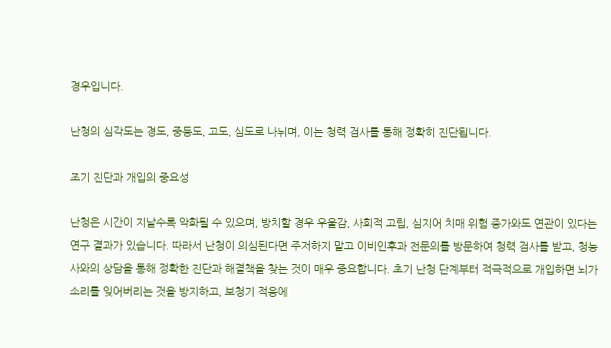경우입니다.

난청의 심각도는 경도, 중등도, 고도, 심도로 나뉘며, 이는 청력 검사를 통해 정확히 진단됩니다.

조기 진단과 개입의 중요성

난청은 시간이 지날수록 악화될 수 있으며, 방치할 경우 우울감, 사회적 고립, 심지어 치매 위험 증가와도 연관이 있다는 연구 결과가 있습니다. 따라서 난청이 의심된다면 주저하지 말고 이비인후과 전문의를 방문하여 청력 검사를 받고, 청능사와의 상담을 통해 정확한 진단과 해결책을 찾는 것이 매우 중요합니다. 초기 난청 단계부터 적극적으로 개입하면 뇌가 소리를 잊어버리는 것을 방지하고, 보청기 적응에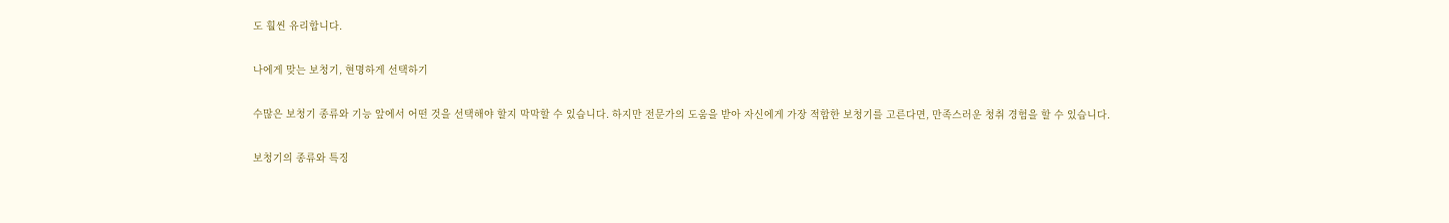도 훨씬 유리합니다.

나에게 맞는 보청기, 현명하게 선택하기

수많은 보청기 종류와 기능 앞에서 어떤 것을 선택해야 할지 막막할 수 있습니다. 하지만 전문가의 도움을 받아 자신에게 가장 적합한 보청기를 고른다면, 만족스러운 청취 경험을 할 수 있습니다.

보청기의 종류와 특징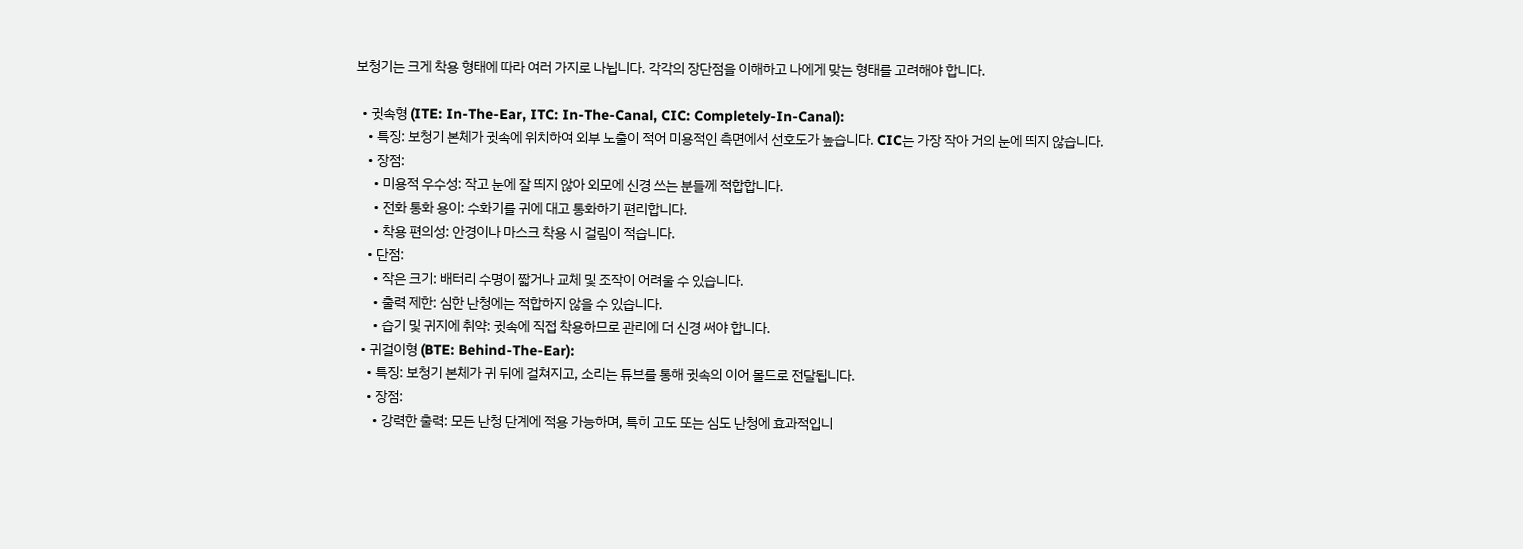보청기는 크게 착용 형태에 따라 여러 가지로 나뉩니다. 각각의 장단점을 이해하고 나에게 맞는 형태를 고려해야 합니다.

  • 귓속형 (ITE: In-The-Ear, ITC: In-The-Canal, CIC: Completely-In-Canal):
    • 특징: 보청기 본체가 귓속에 위치하여 외부 노출이 적어 미용적인 측면에서 선호도가 높습니다. CIC는 가장 작아 거의 눈에 띄지 않습니다.
    • 장점:
      • 미용적 우수성: 작고 눈에 잘 띄지 않아 외모에 신경 쓰는 분들께 적합합니다.
      • 전화 통화 용이: 수화기를 귀에 대고 통화하기 편리합니다.
      • 착용 편의성: 안경이나 마스크 착용 시 걸림이 적습니다.
    • 단점:
      • 작은 크기: 배터리 수명이 짧거나 교체 및 조작이 어려울 수 있습니다.
      • 출력 제한: 심한 난청에는 적합하지 않을 수 있습니다.
      • 습기 및 귀지에 취약: 귓속에 직접 착용하므로 관리에 더 신경 써야 합니다.
  • 귀걸이형 (BTE: Behind-The-Ear):
    • 특징: 보청기 본체가 귀 뒤에 걸쳐지고, 소리는 튜브를 통해 귓속의 이어 몰드로 전달됩니다.
    • 장점:
      • 강력한 출력: 모든 난청 단계에 적용 가능하며, 특히 고도 또는 심도 난청에 효과적입니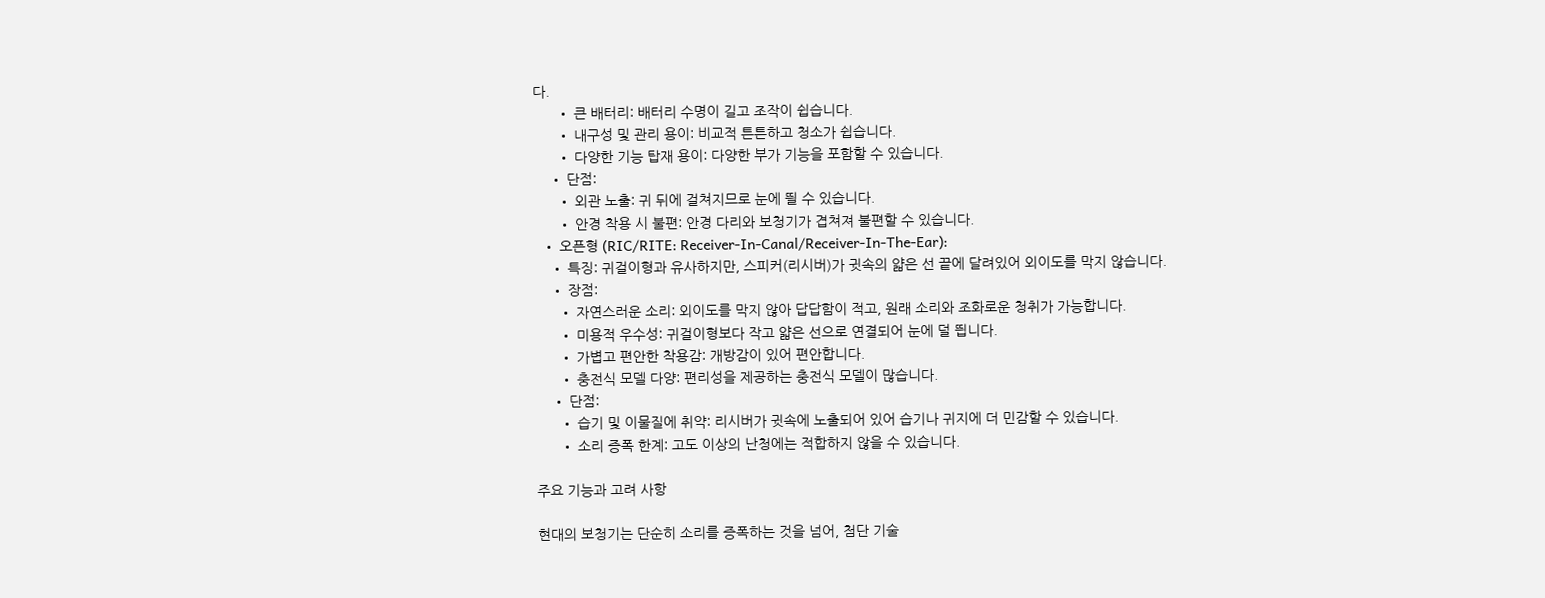다.
      • 큰 배터리: 배터리 수명이 길고 조작이 쉽습니다.
      • 내구성 및 관리 용이: 비교적 튼튼하고 청소가 쉽습니다.
      • 다양한 기능 탑재 용이: 다양한 부가 기능을 포함할 수 있습니다.
    • 단점:
      • 외관 노출: 귀 뒤에 걸쳐지므로 눈에 띌 수 있습니다.
      • 안경 착용 시 불편: 안경 다리와 보청기가 겹쳐져 불편할 수 있습니다.
  • 오픈형 (RIC/RITE: Receiver-In-Canal/Receiver-In-The-Ear):
    • 특징: 귀걸이형과 유사하지만, 스피커(리시버)가 귓속의 얇은 선 끝에 달려있어 외이도를 막지 않습니다.
    • 장점:
      • 자연스러운 소리: 외이도를 막지 않아 답답함이 적고, 원래 소리와 조화로운 청취가 가능합니다.
      • 미용적 우수성: 귀걸이형보다 작고 얇은 선으로 연결되어 눈에 덜 띕니다.
      • 가볍고 편안한 착용감: 개방감이 있어 편안합니다.
      • 충전식 모델 다양: 편리성을 제공하는 충전식 모델이 많습니다.
    • 단점:
      • 습기 및 이물질에 취약: 리시버가 귓속에 노출되어 있어 습기나 귀지에 더 민감할 수 있습니다.
      • 소리 증폭 한계: 고도 이상의 난청에는 적합하지 않을 수 있습니다.

주요 기능과 고려 사항

현대의 보청기는 단순히 소리를 증폭하는 것을 넘어, 첨단 기술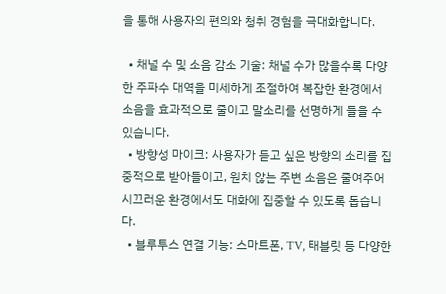을 통해 사용자의 편의와 청취 경험을 극대화합니다.

  • 채널 수 및 소음 감소 기술: 채널 수가 많을수록 다양한 주파수 대역을 미세하게 조절하여 복잡한 환경에서 소음을 효과적으로 줄이고 말소리를 선명하게 들을 수 있습니다.
  • 방향성 마이크: 사용자가 듣고 싶은 방향의 소리를 집중적으로 받아들이고, 원치 않는 주변 소음은 줄여주어 시끄러운 환경에서도 대화에 집중할 수 있도록 돕습니다.
  • 블루투스 연결 기능: 스마트폰, TV, 태블릿 등 다양한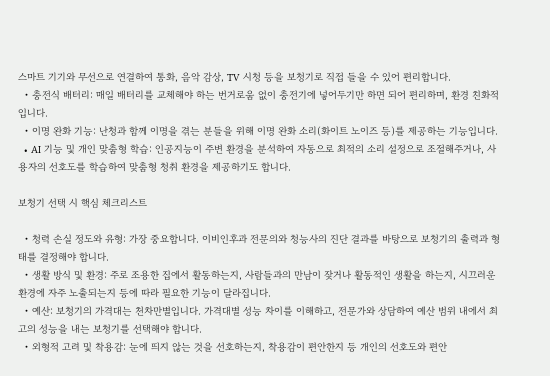스마트 기기와 무선으로 연결하여 통화, 음악 감상, TV 시청 등을 보청기로 직접 들을 수 있어 편리합니다.
  • 충전식 배터리: 매일 배터리를 교체해야 하는 번거로움 없이 충전기에 넣어두기만 하면 되어 편리하며, 환경 친화적입니다.
  • 이명 완화 기능: 난청과 함께 이명을 겪는 분들을 위해 이명 완화 소리(화이트 노이즈 등)를 제공하는 기능입니다.
  • AI 기능 및 개인 맞춤형 학습: 인공지능이 주변 환경을 분석하여 자동으로 최적의 소리 설정으로 조절해주거나, 사용자의 선호도를 학습하여 맞춤형 청취 환경을 제공하기도 합니다.

보청기 선택 시 핵심 체크리스트

  • 청력 손실 정도와 유형: 가장 중요합니다. 이비인후과 전문의와 청능사의 진단 결과를 바탕으로 보청기의 출력과 형태를 결정해야 합니다.
  • 생활 방식 및 환경: 주로 조용한 집에서 활동하는지, 사람들과의 만남이 잦거나 활동적인 생활을 하는지, 시끄러운 환경에 자주 노출되는지 등에 따라 필요한 기능이 달라집니다.
  • 예산: 보청기의 가격대는 천차만별입니다. 가격대별 성능 차이를 이해하고, 전문가와 상담하여 예산 범위 내에서 최고의 성능을 내는 보청기를 선택해야 합니다.
  • 외형적 고려 및 착용감: 눈에 띄지 않는 것을 선호하는지, 착용감이 편안한지 등 개인의 선호도와 편안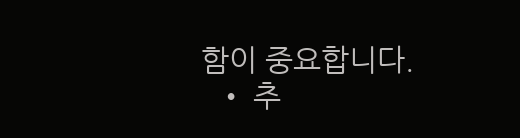함이 중요합니다.
  • 추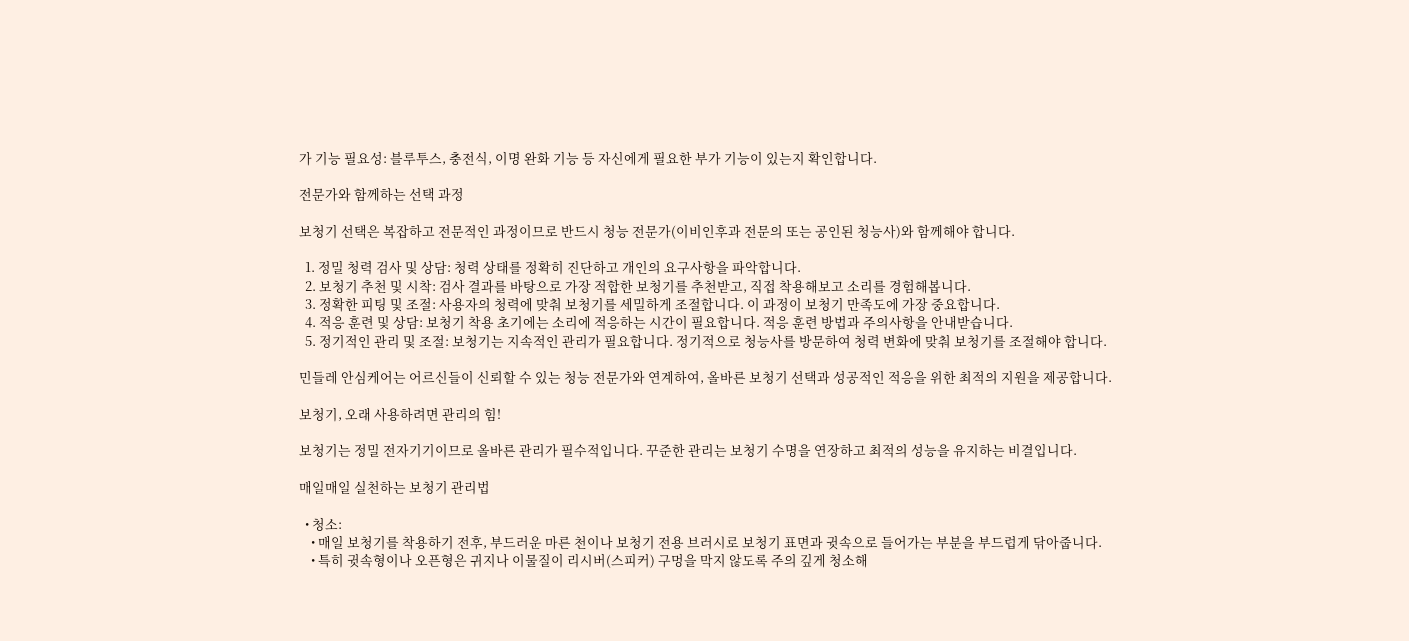가 기능 필요성: 블루투스, 충전식, 이명 완화 기능 등 자신에게 필요한 부가 기능이 있는지 확인합니다.

전문가와 함께하는 선택 과정

보청기 선택은 복잡하고 전문적인 과정이므로 반드시 청능 전문가(이비인후과 전문의 또는 공인된 청능사)와 함께해야 합니다.

  1. 정밀 청력 검사 및 상담: 청력 상태를 정확히 진단하고 개인의 요구사항을 파악합니다.
  2. 보청기 추천 및 시착: 검사 결과를 바탕으로 가장 적합한 보청기를 추천받고, 직접 착용해보고 소리를 경험해봅니다.
  3. 정확한 피팅 및 조절: 사용자의 청력에 맞춰 보청기를 세밀하게 조절합니다. 이 과정이 보청기 만족도에 가장 중요합니다.
  4. 적응 훈련 및 상담: 보청기 착용 초기에는 소리에 적응하는 시간이 필요합니다. 적응 훈련 방법과 주의사항을 안내받습니다.
  5. 정기적인 관리 및 조절: 보청기는 지속적인 관리가 필요합니다. 정기적으로 청능사를 방문하여 청력 변화에 맞춰 보청기를 조절해야 합니다.

민들레 안심케어는 어르신들이 신뢰할 수 있는 청능 전문가와 연계하여, 올바른 보청기 선택과 성공적인 적응을 위한 최적의 지원을 제공합니다.

보청기, 오래 사용하려면 관리의 힘!

보청기는 정밀 전자기기이므로 올바른 관리가 필수적입니다. 꾸준한 관리는 보청기 수명을 연장하고 최적의 성능을 유지하는 비결입니다.

매일매일 실천하는 보청기 관리법

  • 청소:
    • 매일 보청기를 착용하기 전후, 부드러운 마른 천이나 보청기 전용 브러시로 보청기 표면과 귓속으로 들어가는 부분을 부드럽게 닦아줍니다.
    • 특히 귓속형이나 오픈형은 귀지나 이물질이 리시버(스피커) 구멍을 막지 않도록 주의 깊게 청소해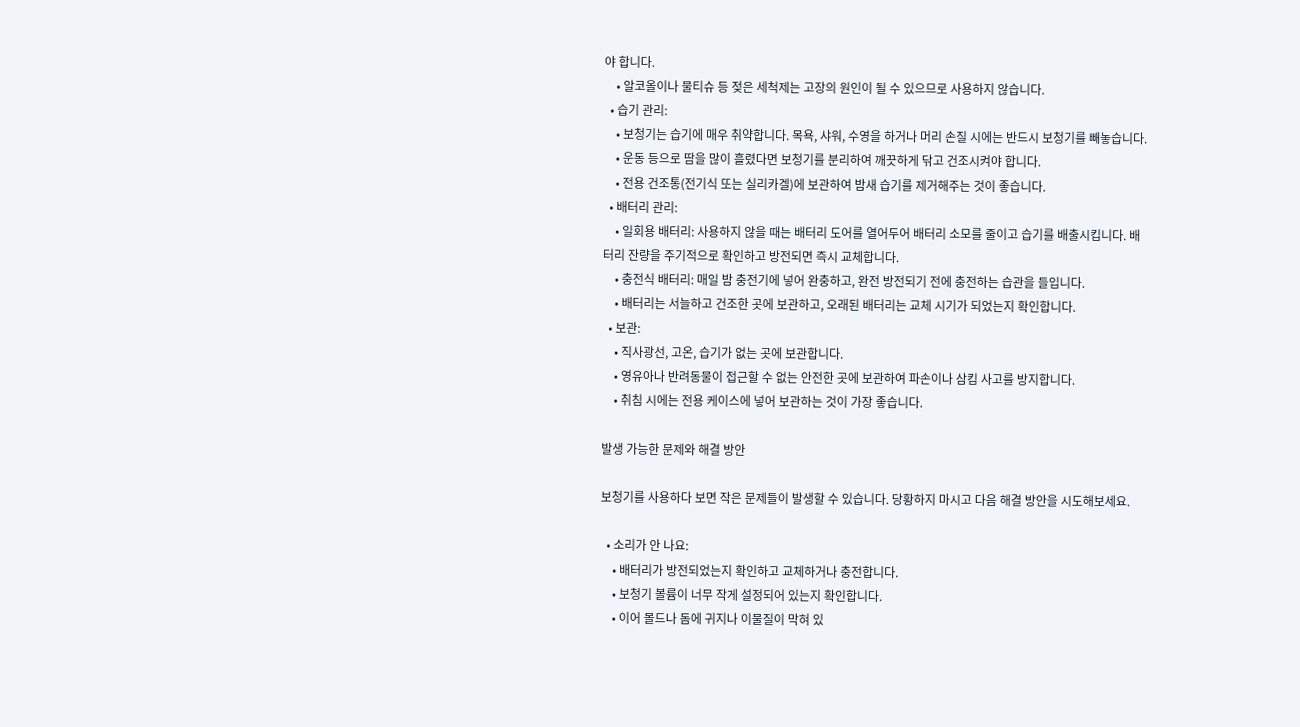야 합니다.
    • 알코올이나 물티슈 등 젖은 세척제는 고장의 원인이 될 수 있으므로 사용하지 않습니다.
  • 습기 관리:
    • 보청기는 습기에 매우 취약합니다. 목욕, 샤워, 수영을 하거나 머리 손질 시에는 반드시 보청기를 빼놓습니다.
    • 운동 등으로 땀을 많이 흘렸다면 보청기를 분리하여 깨끗하게 닦고 건조시켜야 합니다.
    • 전용 건조통(전기식 또는 실리카겔)에 보관하여 밤새 습기를 제거해주는 것이 좋습니다.
  • 배터리 관리:
    • 일회용 배터리: 사용하지 않을 때는 배터리 도어를 열어두어 배터리 소모를 줄이고 습기를 배출시킵니다. 배터리 잔량을 주기적으로 확인하고 방전되면 즉시 교체합니다.
    • 충전식 배터리: 매일 밤 충전기에 넣어 완충하고, 완전 방전되기 전에 충전하는 습관을 들입니다.
    • 배터리는 서늘하고 건조한 곳에 보관하고, 오래된 배터리는 교체 시기가 되었는지 확인합니다.
  • 보관:
    • 직사광선, 고온, 습기가 없는 곳에 보관합니다.
    • 영유아나 반려동물이 접근할 수 없는 안전한 곳에 보관하여 파손이나 삼킴 사고를 방지합니다.
    • 취침 시에는 전용 케이스에 넣어 보관하는 것이 가장 좋습니다.

발생 가능한 문제와 해결 방안

보청기를 사용하다 보면 작은 문제들이 발생할 수 있습니다. 당황하지 마시고 다음 해결 방안을 시도해보세요.

  • 소리가 안 나요:
    • 배터리가 방전되었는지 확인하고 교체하거나 충전합니다.
    • 보청기 볼륨이 너무 작게 설정되어 있는지 확인합니다.
    • 이어 몰드나 돔에 귀지나 이물질이 막혀 있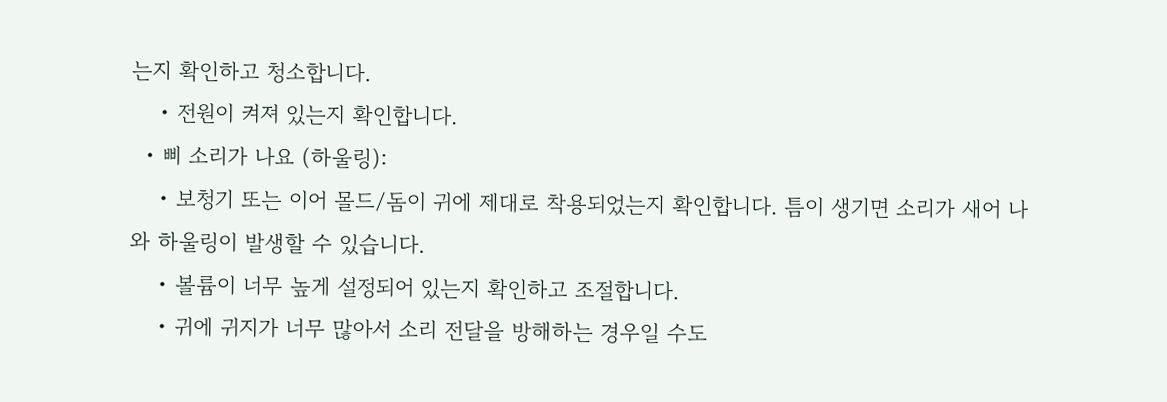는지 확인하고 청소합니다.
    • 전원이 켜져 있는지 확인합니다.
  • 삐 소리가 나요 (하울링):
    • 보청기 또는 이어 몰드/돔이 귀에 제대로 착용되었는지 확인합니다. 틈이 생기면 소리가 새어 나와 하울링이 발생할 수 있습니다.
    • 볼륨이 너무 높게 설정되어 있는지 확인하고 조절합니다.
    • 귀에 귀지가 너무 많아서 소리 전달을 방해하는 경우일 수도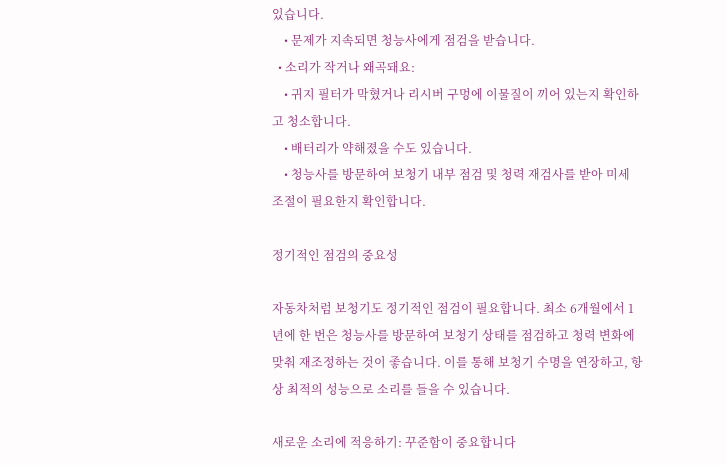있습니다.
    • 문제가 지속되면 청능사에게 점검을 받습니다.
  • 소리가 작거나 왜곡돼요:
    • 귀지 필터가 막혔거나 리시버 구멍에 이물질이 끼어 있는지 확인하고 청소합니다.
    • 배터리가 약해졌을 수도 있습니다.
    • 청능사를 방문하여 보청기 내부 점검 및 청력 재검사를 받아 미세 조절이 필요한지 확인합니다.

정기적인 점검의 중요성

자동차처럼 보청기도 정기적인 점검이 필요합니다. 최소 6개월에서 1년에 한 번은 청능사를 방문하여 보청기 상태를 점검하고 청력 변화에 맞춰 재조정하는 것이 좋습니다. 이를 통해 보청기 수명을 연장하고, 항상 최적의 성능으로 소리를 들을 수 있습니다.

새로운 소리에 적응하기: 꾸준함이 중요합니다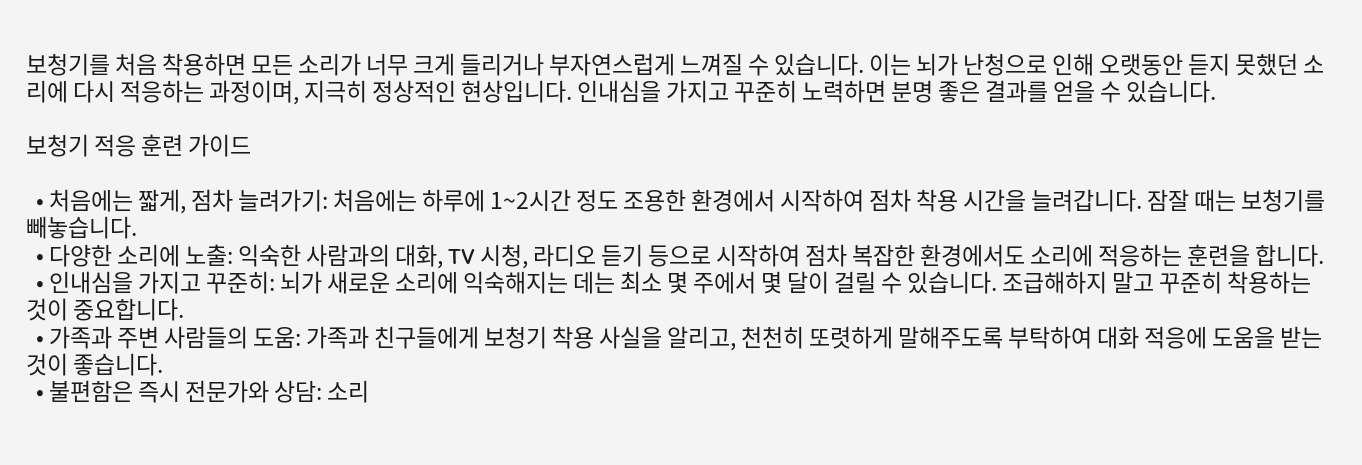보청기를 처음 착용하면 모든 소리가 너무 크게 들리거나 부자연스럽게 느껴질 수 있습니다. 이는 뇌가 난청으로 인해 오랫동안 듣지 못했던 소리에 다시 적응하는 과정이며, 지극히 정상적인 현상입니다. 인내심을 가지고 꾸준히 노력하면 분명 좋은 결과를 얻을 수 있습니다.

보청기 적응 훈련 가이드

  • 처음에는 짧게, 점차 늘려가기: 처음에는 하루에 1~2시간 정도 조용한 환경에서 시작하여 점차 착용 시간을 늘려갑니다. 잠잘 때는 보청기를 빼놓습니다.
  • 다양한 소리에 노출: 익숙한 사람과의 대화, TV 시청, 라디오 듣기 등으로 시작하여 점차 복잡한 환경에서도 소리에 적응하는 훈련을 합니다.
  • 인내심을 가지고 꾸준히: 뇌가 새로운 소리에 익숙해지는 데는 최소 몇 주에서 몇 달이 걸릴 수 있습니다. 조급해하지 말고 꾸준히 착용하는 것이 중요합니다.
  • 가족과 주변 사람들의 도움: 가족과 친구들에게 보청기 착용 사실을 알리고, 천천히 또렷하게 말해주도록 부탁하여 대화 적응에 도움을 받는 것이 좋습니다.
  • 불편함은 즉시 전문가와 상담: 소리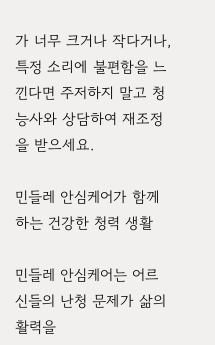가 너무 크거나 작다거나, 특정 소리에 불편함을 느낀다면 주저하지 말고 청능사와 상담하여 재조정을 받으세요.

민들레 안심케어가 함께하는 건강한 청력 생활

민들레 안심케어는 어르신들의 난청 문제가 삶의 활력을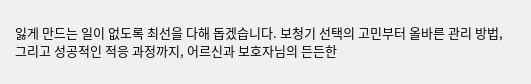잃게 만드는 일이 없도록 최선을 다해 돕겠습니다. 보청기 선택의 고민부터 올바른 관리 방법, 그리고 성공적인 적응 과정까지, 어르신과 보호자님의 든든한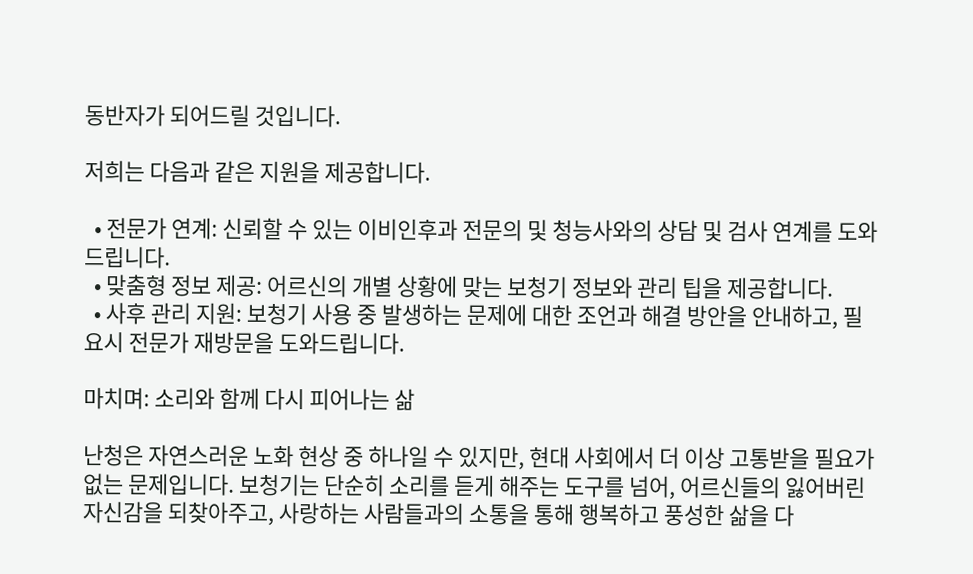동반자가 되어드릴 것입니다.

저희는 다음과 같은 지원을 제공합니다.

  • 전문가 연계: 신뢰할 수 있는 이비인후과 전문의 및 청능사와의 상담 및 검사 연계를 도와드립니다.
  • 맞춤형 정보 제공: 어르신의 개별 상황에 맞는 보청기 정보와 관리 팁을 제공합니다.
  • 사후 관리 지원: 보청기 사용 중 발생하는 문제에 대한 조언과 해결 방안을 안내하고, 필요시 전문가 재방문을 도와드립니다.

마치며: 소리와 함께 다시 피어나는 삶

난청은 자연스러운 노화 현상 중 하나일 수 있지만, 현대 사회에서 더 이상 고통받을 필요가 없는 문제입니다. 보청기는 단순히 소리를 듣게 해주는 도구를 넘어, 어르신들의 잃어버린 자신감을 되찾아주고, 사랑하는 사람들과의 소통을 통해 행복하고 풍성한 삶을 다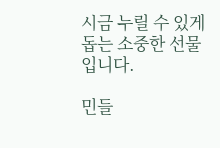시금 누릴 수 있게 돕는 소중한 선물입니다.

민들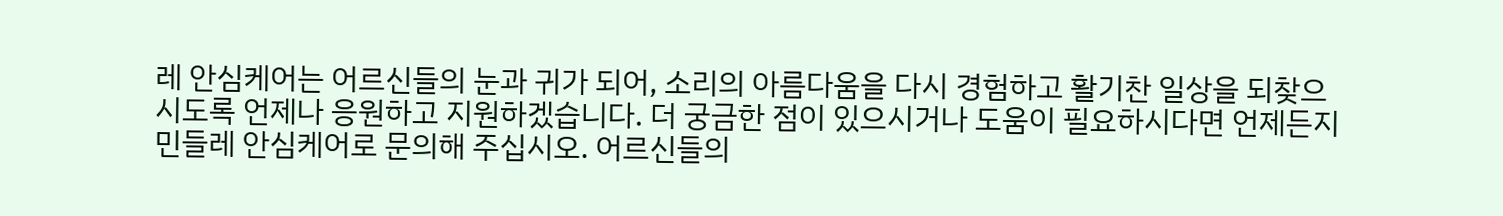레 안심케어는 어르신들의 눈과 귀가 되어, 소리의 아름다움을 다시 경험하고 활기찬 일상을 되찾으시도록 언제나 응원하고 지원하겠습니다. 더 궁금한 점이 있으시거나 도움이 필요하시다면 언제든지 민들레 안심케어로 문의해 주십시오. 어르신들의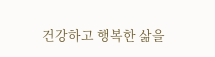건강하고 행복한 삶을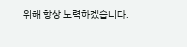위해 항상 노력하겠습니다.